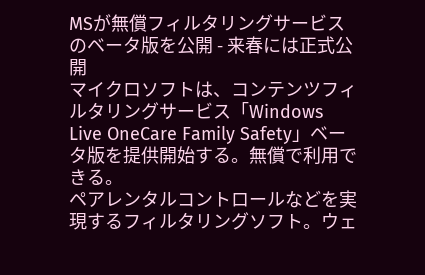MSが無償フィルタリングサービスのベータ版を公開 - 来春には正式公開
マイクロソフトは、コンテンツフィルタリングサービス「Windows Live OneCare Family Safety」ベータ版を提供開始する。無償で利用できる。
ペアレンタルコントロールなどを実現するフィルタリングソフト。ウェ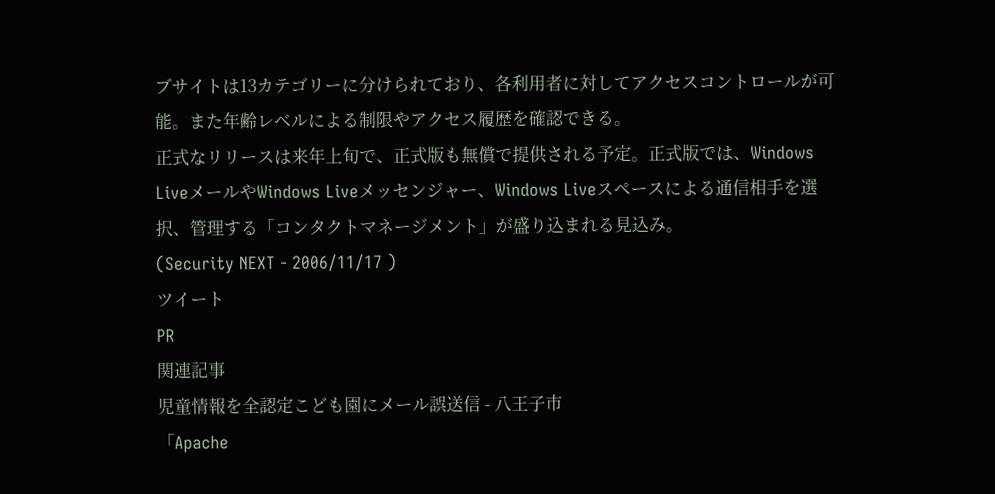ブサイトは13カテゴリーに分けられており、各利用者に対してアクセスコントロールが可能。また年齢レベルによる制限やアクセス履歴を確認できる。
正式なリリースは来年上旬で、正式版も無償で提供される予定。正式版では、Windows LiveメールやWindows Liveメッセンジャー、Windows Liveスペースによる通信相手を選択、管理する「コンタクトマネージメント」が盛り込まれる見込み。
(Security NEXT - 2006/11/17 )
ツイート
PR
関連記事
児童情報を全認定こども園にメール誤送信 - 八王子市
「Apache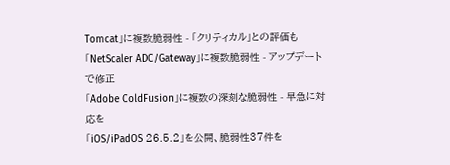Tomcat」に複数脆弱性 - 「クリティカル」との評価も
「NetScaler ADC/Gateway」に複数脆弱性 - アップデートで修正
「Adobe ColdFusion」に複数の深刻な脆弱性 - 早急に対応を
「iOS/iPadOS 26.5.2」を公開、脆弱性37件を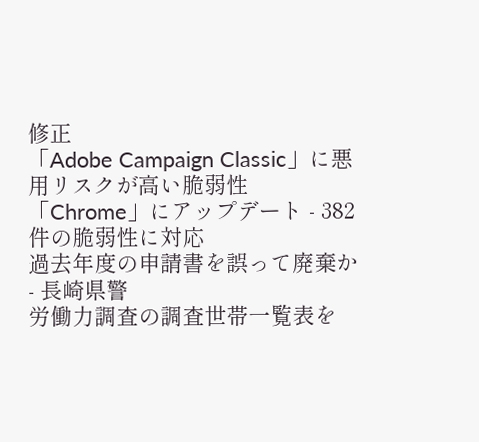修正
「Adobe Campaign Classic」に悪用リスクが高い脆弱性
「Chrome」にアップデート - 382件の脆弱性に対応
過去年度の申請書を誤って廃棄か - 長崎県警
労働力調査の調査世帯一覧表を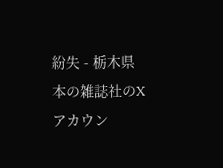紛失 - 栃木県
本の雑誌社のXアカウン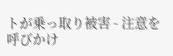トが乗っ取り被害 - 注意を呼びかけ